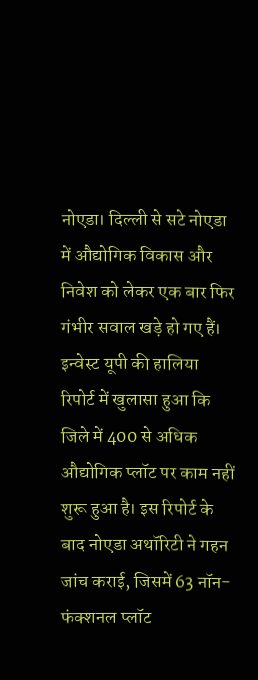नोएडा। दिल्ली से सटे नोएडा में औद्योगिक विकास और निवेश को लेकर एक बार फिर गंभीर सवाल खड़े हो गए हैं। इन्वेस्ट यूपी की हालिया रिपोर्ट में खुलासा हुआ कि जिले में 400 से अधिक औद्योगिक प्लॉट पर काम नहीं शुरू हुआ है। इस रिपोर्ट के बाद नोएडा अथॉरिटी ने गहन जांच कराई, जिसमें 63 नॉन-फंक्शनल प्लॉट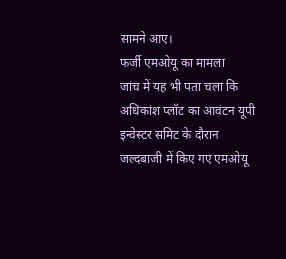सामने आए।
फर्जी एमओयू का मामला
जांच में यह भी पता चला कि अधिकांश प्लॉट का आवंटन यूपी इन्वेस्टर समिट के दौरान जल्दबाजी में किए गए एमओयू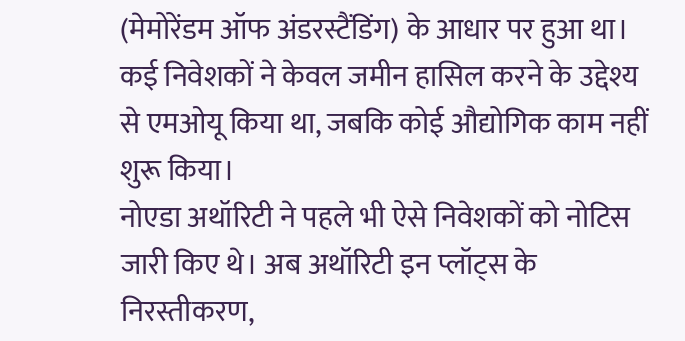(मेमोरेंडम ऑफ अंडरस्टैंडिंग) के आधार पर हुआ था। कई निवेशकों ने केवल जमीन हासिल करने के उद्देश्य से एमओयू किया था, जबकि कोई औद्योगिक काम नहीं शुरू किया।
नोएडा अथॉरिटी ने पहले भी ऐसे निवेशकों को नोटिस जारी किए थे। अब अथॉरिटी इन प्लॉट्स के निरस्तीकरण,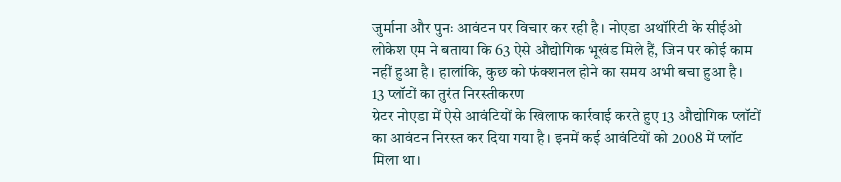जुर्माना और पुनः आवंटन पर विचार कर रही है। नोएडा अथॉरिटी के सीईओ लोकेश एम ने बताया कि 63 ऐसे औद्योगिक भूखंड मिले हैं, जिन पर कोई काम नहीं हुआ है। हालांकि, कुछ को फंक्शनल होने का समय अभी बचा हुआ है।
13 प्लॉटों का तुरंत निरस्तीकरण
ग्रेटर नोएडा में ऐसे आवंटियों के खिलाफ कार्रवाई करते हुए 13 औद्योगिक प्लॉटों का आवंटन निरस्त कर दिया गया है। इनमें कई आवंटियों को 2008 में प्लॉट मिला था।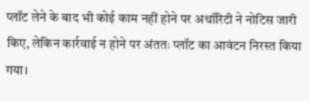प्लॉट लेने के बाद भी कोई काम नहीं होने पर अथॉरिटी ने नोटिस जारी किए, लेकिन कार्रवाई न होने पर अंततः प्लॉट का आवंटन निरस्त किया गया।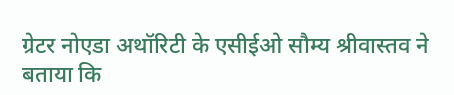ग्रेटर नोएडा अथॉरिटी के एसीईओ सौम्य श्रीवास्तव ने बताया कि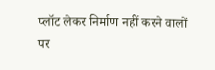प्लॉट लेकर निर्माण नहीं करने वालों पर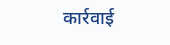कार्रवाई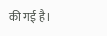की गई है।